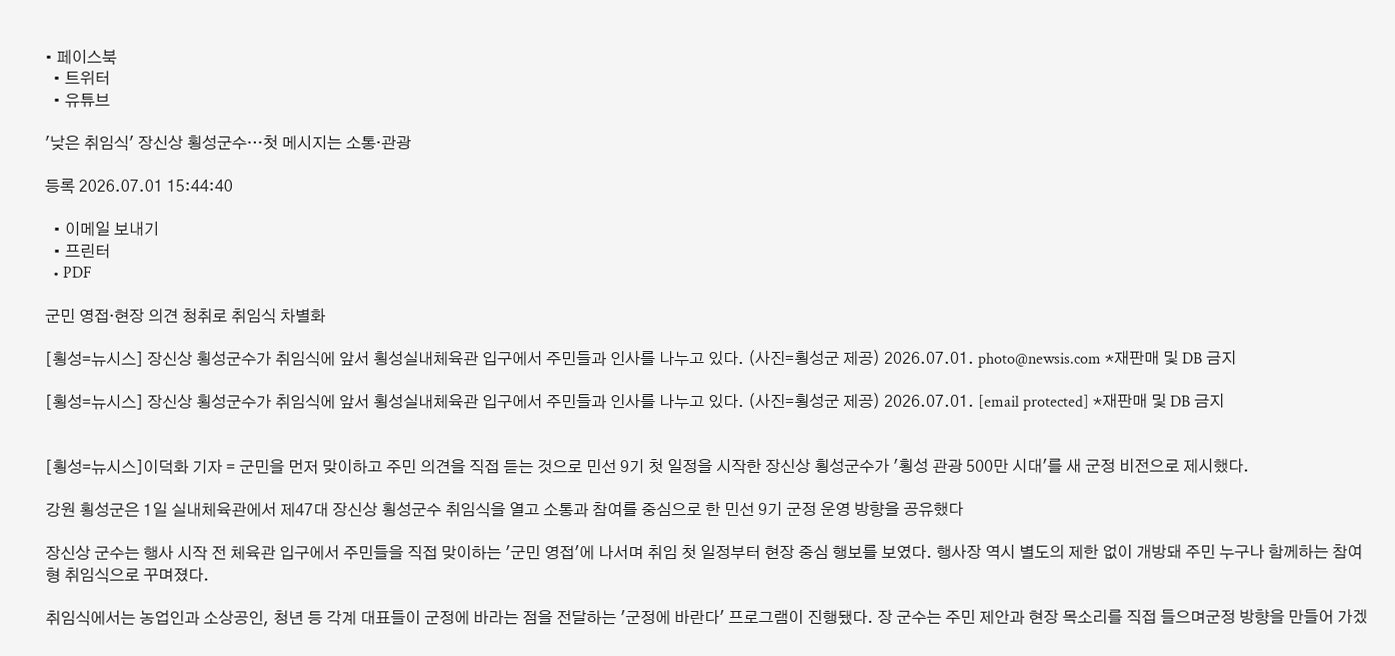• 페이스북
  • 트위터
  • 유튜브

'낮은 취임식' 장신상 횡성군수…첫 메시지는 소통·관광

등록 2026.07.01 15:44:40

  • 이메일 보내기
  • 프린터
  • PDF

군민 영접·현장 의견 청취로 취임식 차별화

[횡성=뉴시스] 장신상 횡성군수가 취임식에 앞서 횡성실내체육관 입구에서 주민들과 인사를 나누고 있다. (사진=횡성군 제공) 2026.07.01. photo@newsis.com *재판매 및 DB 금지

[횡성=뉴시스] 장신상 횡성군수가 취임식에 앞서 횡성실내체육관 입구에서 주민들과 인사를 나누고 있다. (사진=횡성군 제공) 2026.07.01. [email protected] *재판매 및 DB 금지


[횡성=뉴시스]이덕화 기자 = 군민을 먼저 맞이하고 주민 의견을 직접 듣는 것으로 민선 9기 첫 일정을 시작한 장신상 횡성군수가 '횡성 관광 500만 시대'를 새 군정 비전으로 제시했다.

강원 횡성군은 1일 실내체육관에서 제47대 장신상 횡성군수 취임식을 열고 소통과 참여를 중심으로 한 민선 9기 군정 운영 방향을 공유했다

장신상 군수는 행사 시작 전 체육관 입구에서 주민들을 직접 맞이하는 '군민 영접'에 나서며 취임 첫 일정부터 현장 중심 행보를 보였다. 행사장 역시 별도의 제한 없이 개방돼 주민 누구나 함께하는 참여형 취임식으로 꾸며졌다.

취임식에서는 농업인과 소상공인, 청년 등 각계 대표들이 군정에 바라는 점을 전달하는 '군정에 바란다' 프로그램이 진행됐다. 장 군수는 주민 제안과 현장 목소리를 직접 들으며군정 방향을 만들어 가겠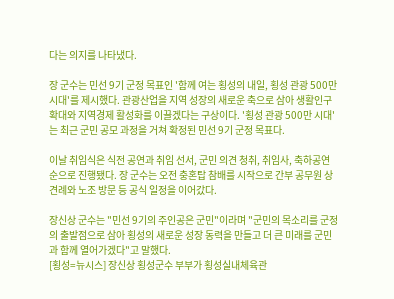다는 의지를 나타냈다.

장 군수는 민선 9기 군정 목표인 '함께 여는 횡성의 내일, 횡성 관광 500만 시대'를 제시했다. 관광산업을 지역 성장의 새로운 축으로 삼아 생활인구 확대와 지역경제 활성화를 이끌겠다는 구상이다. '횡성 관광 500만 시대'는 최근 군민 공모 과정을 거쳐 확정된 민선 9기 군정 목표다.

이날 취임식은 식전 공연과 취임 선서, 군민 의견 청취, 취임사, 축하공연 순으로 진행됐다. 장 군수는 오전 충혼탑 참배를 시작으로 간부 공무원 상견례와 노조 방문 등 공식 일정을 이어갔다.

장신상 군수는 "민선 9기의 주인공은 군민"이라며 "군민의 목소리를 군정의 출발점으로 삼아 횡성의 새로운 성장 동력을 만들고 더 큰 미래를 군민과 함께 열어가겠다"고 말했다.
[횡성=뉴시스] 장신상 횡성군수 부부가 횡성실내체육관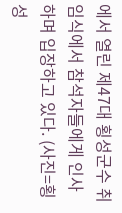에서 열린 제47대 횡성군수 취임식에서 참석자들에게 인사하며 입장하고 있다. (사진=횡성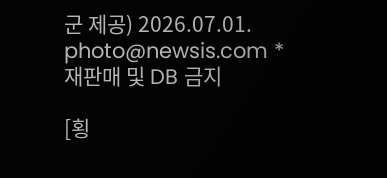군 제공) 2026.07.01. photo@newsis.com *재판매 및 DB 금지

[횡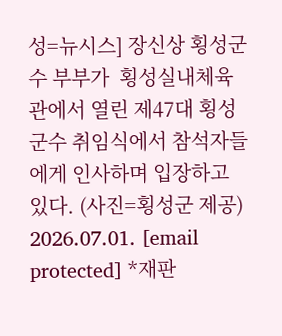성=뉴시스] 장신상 횡성군수 부부가  횡성실내체육관에서 열린 제47대 횡성군수 취임식에서 참석자들에게 인사하며 입장하고 있다. (사진=횡성군 제공) 2026.07.01. [email protected] *재판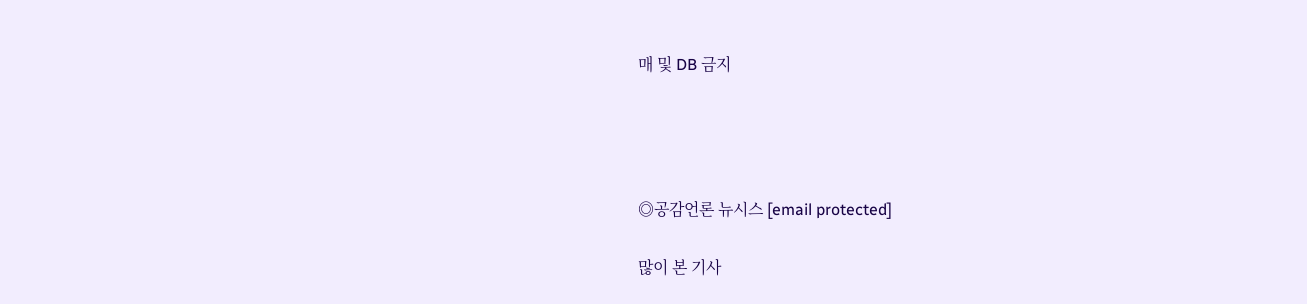매 및 DB 금지




◎공감언론 뉴시스 [email protected]

많이 본 기사